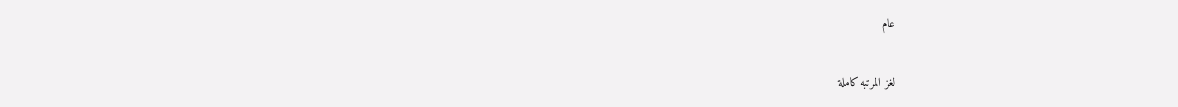عام

لغز المرتبه كاملة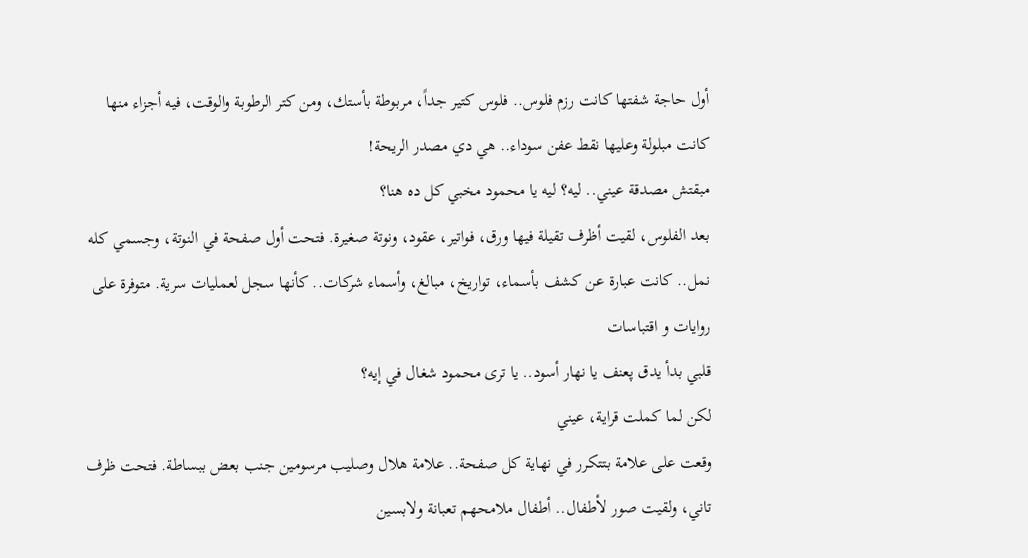أول حاجة شفتها كانت رزم فلوس.. فلوس كتير جداً، مربوطة بأستك، ومن كتر الرطوبة والوقت، فيه أجزاء منها كانت مبلولة وعليها نقط عفن سوداء.. هي دي مصدر الريحة!
مبقتش مصدقة عيني.. ليه؟ ليه يا محمود مخبي كل ده هنا؟
بعد الفلوس، لقيت أظرف تقيلة فيها ورق، فواتير، عقود، ونوتة صغيرة. فتحت أول صفحة في النوتة، وجسمي كله نمل.. كانت عبارة عن كشف بأسماء، تواريخ، مبالغ، وأسماء شركات.. كأنها سجل لعمليات سرية. متوفرة على روايات و اقتباسات
قلبي بدأ يدق پعنف يا نهار أسود.. يا ترى محمود شغال في إيه؟
لكن لما كملت قراية، عيني
وقعت على علامة بتتكرر في نهاية كل صفحة.. علامة هلال وصليب مرسومين جنب بعض ببساطة. فتحت ظرف تاني، ولقيت صور لأطفال.. أطفال ملامحهم تعبانة ولابسين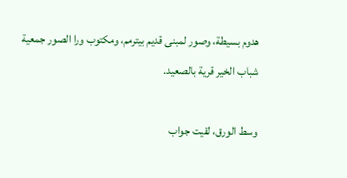هدوم بسيطة، وصور لمبنى قديم بيترمم، ومكتوب ورا الصور جمعية شباب الخير قرية بالصعيد.

وسط الورق، لقيت جواب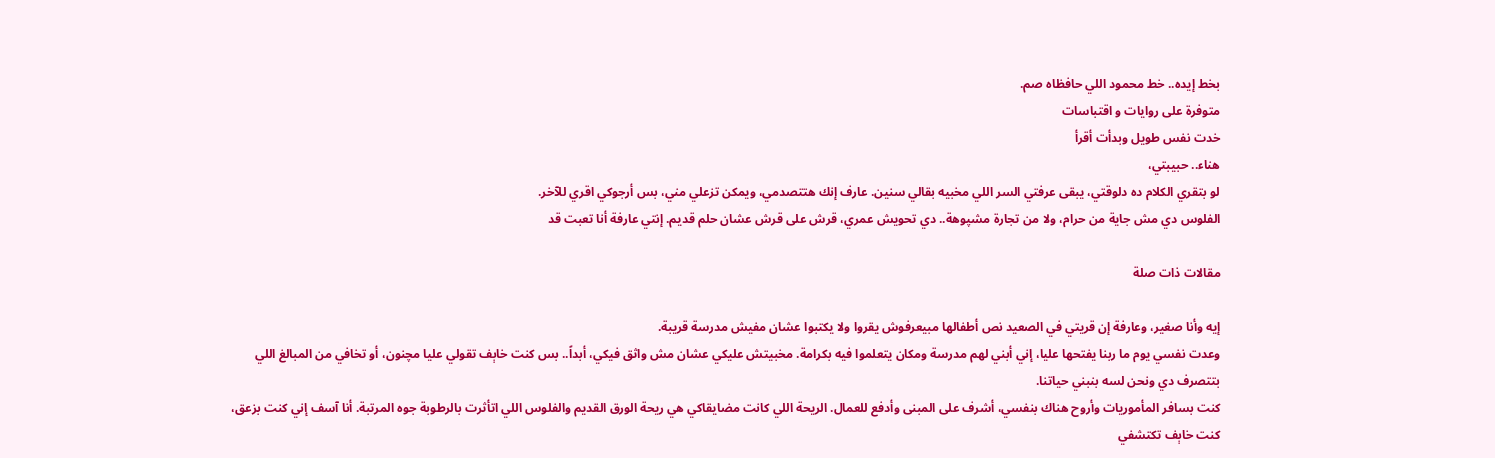بخط إيده.. خط محمود اللي حافظاه صم.
متوفرة على روايات و اقتباسات
خدت نفس طويل وبدأت أقرأ
هناء.. حبيبتي،
لو بتقري الكلام ده دلوقتي، يبقى عرفتي السر اللي مخبيه بقالي سنين. عارف إنك هتتصدمي، ويمكن تزعلي مني، بس أرجوكي اقري للآخر.
الفلوس دي مش جاية من حرام، ولا من تجارة مشپوهة.. دي تحويش عمري، قرش على قرش عشان حلم قديم. إنتي عارفة أنا تعبت قد

مقالات ذات صلة

إيه وأنا صغير، وعارفة إن قريتي في الصعيد نص أطفالها مبيعرفوش يقروا ولا يكتبوا عشان مفيش مدرسة قريبة.
وعدت نفسي يوم ما ربنا يفتحها عليا، إني أبني لهم مدرسة ومكان يتعلموا فيه بكرامة. مخبيتش عليكي عشان مش واثق فيكي، أبداً.. بس كنت خاېف تقولي عليا مچنون، أو تخافي من المبالغ اللي بتتصرف دي ونحن لسه بنبني حياتنا.
كنت بسافر المأموريات وأروح هناك بنفسي، أشرف على المبنى وأدفع للعمال. الريحة اللي كانت مضايقاكي هي ريحة الورق القديم والفلوس اللي اتأثرت بالرطوبة جوه المرتبة. أنا آسف إني كنت بزعق، كنت خاېف تكتشفي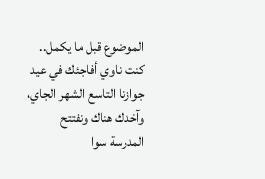الموضوع قبل ما يكمل.. كنت ناوي أفاجئك في عيد جوازنا التاسع الشهر الجاي، وآخدك هناك ونفتتح المدرسة سوا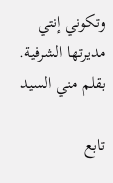وتكوني إنتي مديرتها الشرفية.
بقلم مني السيد

تابع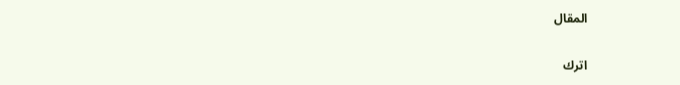المقال

اترك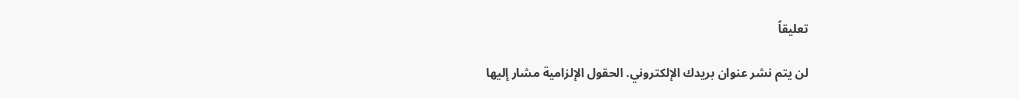تعليقاً

لن يتم نشر عنوان بريدك الإلكتروني. الحقول الإلزامية مشار إليها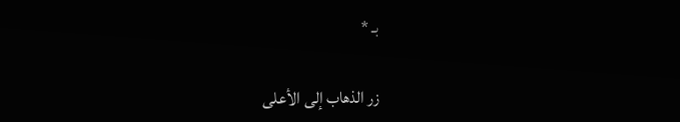بـ *

زر الذهاب إلى الأعلى